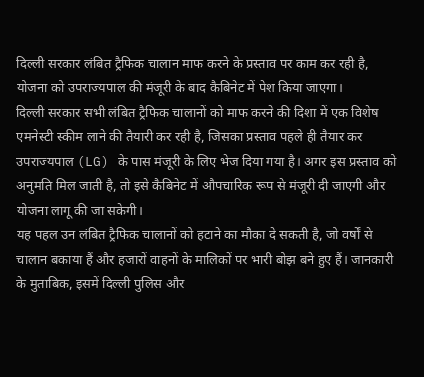दिल्ली सरकार लंबित ट्रैफिक चालान माफ करने के प्रस्ताव पर काम कर रही है,
योजना को उपराज्यपाल की मंजूरी के बाद कैबिनेट में पेश किया जाएगा।
दिल्ली सरकार सभी लंबित ट्रैफिक चालानों को माफ करने की दिशा में एक विशेष एमनेस्टी स्कीम लाने की तैयारी कर रही है, जिसका प्रस्ताव पहले ही तैयार कर उपराज्यपाल (LG) के पास मंजूरी के लिए भेज दिया गया है। अगर इस प्रस्ताव को अनुमति मिल जाती है, तो इसे कैबिनेट में औपचारिक रूप से मंजूरी दी जाएगी और योजना लागू की जा सकेगी।
यह पहल उन लंबित ट्रैफिक चालानों को हटाने का मौका दे सकती है, जो वर्षों से चालान बकाया हैं और हजारों वाहनों के मालिकों पर भारी बोझ बने हुए हैं। जानकारी के मुताबिक, इसमें दिल्ली पुलिस और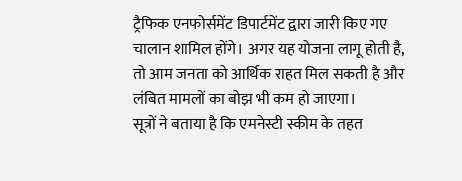ट्रैफिक एनफोर्समेंट डिपार्टमेंट द्वारा जारी किए गए चालान शामिल होंगे। अगर यह योजना लागू होती है, तो आम जनता को आर्थिक राहत मिल सकती है और लंबित मामलों का बोझ भी कम हो जाएगा।
सूत्रों ने बताया है कि एमनेस्टी स्कीम के तहत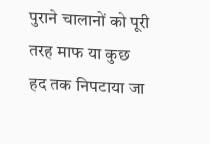पुराने चालानों को पूरी तरह माफ या कुछ हद तक निपटाया जा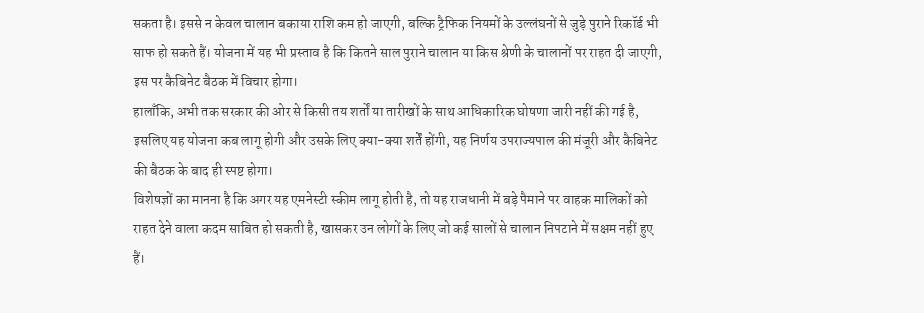सकता है। इससे न केवल चालान बकाया राशि कम हो जाएगी, बल्कि ट्रैफिक नियमों के उल्लंघनों से जुड़े पुराने रिकॉर्ड भी साफ हो सकते हैं। योजना में यह भी प्रस्ताव है कि कितने साल पुराने चालान या किस श्रेणी के चालानों पर राहत दी जाएगी, इस पर कैबिनेट बैठक में विचार होगा।
हालाँकि, अभी तक सरकार की ओर से किसी तय शर्तों या तारीखों के साथ आधिकारिक घोषणा जारी नहीं की गई है, इसलिए यह योजना कब लागू होगी और उसके लिए क्या-क्या शर्तें होंगी, यह निर्णय उपराज्यपाल की मंजूरी और कैबिनेट की बैठक के बाद ही स्पष्ट होगा।
विशेषज्ञों का मानना है कि अगर यह एमनेस्टी स्कीम लागू होती है, तो यह राजधानी में बड़े पैमाने पर वाहक मालिकों को राहत देने वाला कदम साबित हो सकती है, खासकर उन लोगों के लिए जो कई सालों से चालान निपटाने में सक्षम नहीं हुए हैं।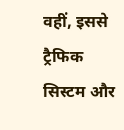वहीं, इससे ट्रैफिक सिस्टम और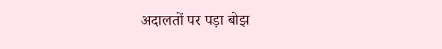अदालतों पर पड़ा बोझ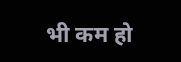भी कम हो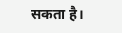सकता है।